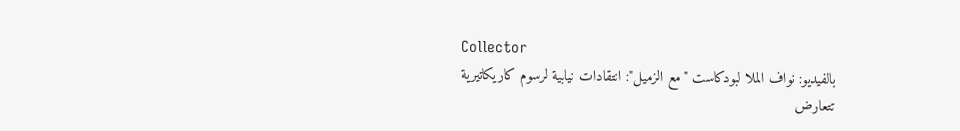Collector
بالفيديو: نواف الملا لبودكاست "مع الزميل": انتقادات نيابية لرسوم كاريكاتيرية تتعارض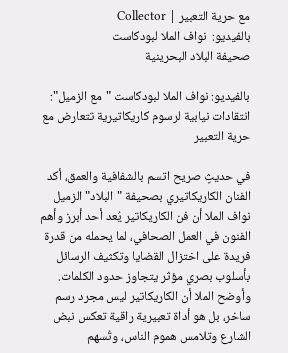مع حرية التعبير | Collector
بالفيديو:  نواف الملا لبودكاست
صحيفة البلاد البحرينية

بالفيديو: نواف الملا لبودكاست "مع الزميل": انتقادات نيابية لرسوم كاريكاتيرية تتعارض مع حرية التعبير

في حديثٍ صريح اتسم بالشفافية والعمق، أكد الفنان الكاريكاتيري بصحيفة "البلاد" الزميل نواف الملا أن فن الكاريكاتير يُعد أحد أبرز وأهم الفنون في العمل الصحافي، لما يحمله من قدرة فريدة على اختزال القضايا وتكثيف الرسائل بأسلوب بصري مؤثر يتجاوز حدود الكلمات. وأوضح الملا أن الكاريكاتير ليس مجرد رسم ساخر، بل هو أداة تعبيرية راقية تعكس نبض الشارع وتلامس هموم الناس، وتُسهم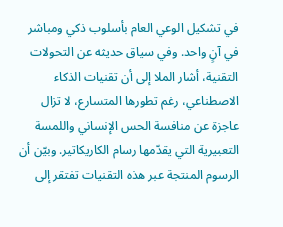في تشكيل الوعي العام بأسلوب ذكي ومباشر في آنٍ واحد. وفي سياق حديثه عن التحولات التقنية، أشار الملا إلى أن تقنيات الذكاء الاصطناعي، رغم تطورها المتسارع، لا تزال عاجزة عن منافسة الحس الإنساني واللمسة التعبيرية التي يقدّمها رسام الكاريكاتير. وبيّن أن الرسوم المنتجة عبر هذه التقنيات تفتقر إلى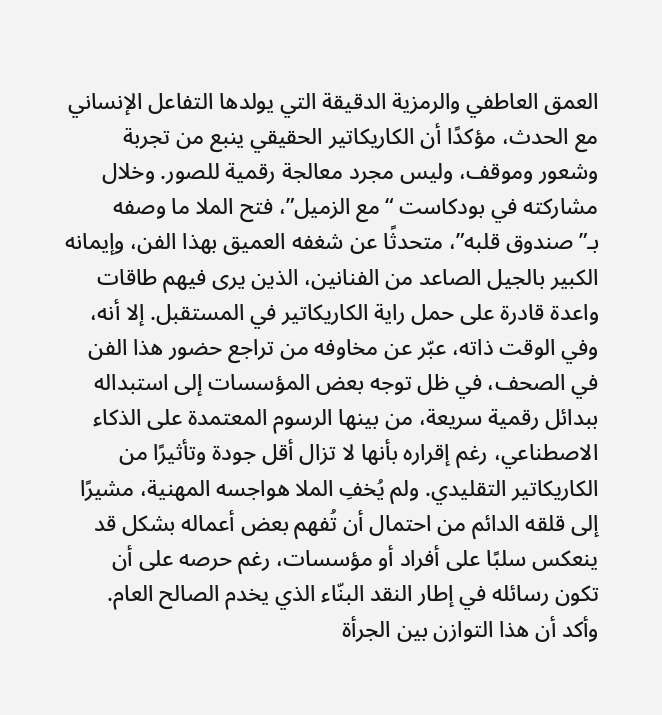العمق العاطفي والرمزية الدقيقة التي يولدها التفاعل الإنساني مع الحدث، مؤكدًا أن الكاريكاتير الحقيقي ينبع من تجربة وشعور وموقف، وليس مجرد معالجة رقمية للصور. وخلال مشاركته في بودكاست “مع الزميل”، فتح الملا ما وصفه بـ”صندوق قلبه”، متحدثًا عن شغفه العميق بهذا الفن، وإيمانه الكبير بالجيل الصاعد من الفنانين، الذين يرى فيهم طاقات واعدة قادرة على حمل راية الكاريكاتير في المستقبل. إلا أنه، وفي الوقت ذاته، عبّر عن مخاوفه من تراجع حضور هذا الفن في الصحف، في ظل توجه بعض المؤسسات إلى استبداله ببدائل رقمية سريعة، من بينها الرسوم المعتمدة على الذكاء الاصطناعي، رغم إقراره بأنها لا تزال أقل جودة وتأثيرًا من الكاريكاتير التقليدي. ولم يُخفِ الملا هواجسه المهنية، مشيرًا إلى قلقه الدائم من احتمال أن تُفهم بعض أعماله بشكل قد ينعكس سلبًا على أفراد أو مؤسسات، رغم حرصه على أن تكون رسائله في إطار النقد البنّاء الذي يخدم الصالح العام.  وأكد أن هذا التوازن بين الجرأة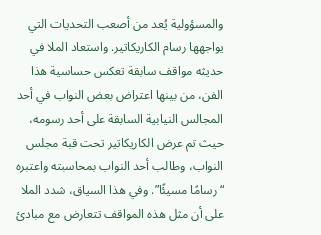والمسؤولية يُعد من أصعب التحديات التي يواجهها رسام الكاريكاتير. واستعاد الملا في حديثه مواقف سابقة تعكس حساسية هذا الفن، من بينها اعتراض بعض النواب في أحد المجالس النيابية السابقة على أحد رسومه، حيث تم عرض الكاريكاتير تحت قبة مجلس النواب، وطالب أحد النواب بمحاسبته واعتبره “رسامًا مسيئًا”. وفي هذا السياق، شدد الملا على أن مثل هذه المواقف تتعارض مع مبادئ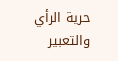حرية الرأي والتعبير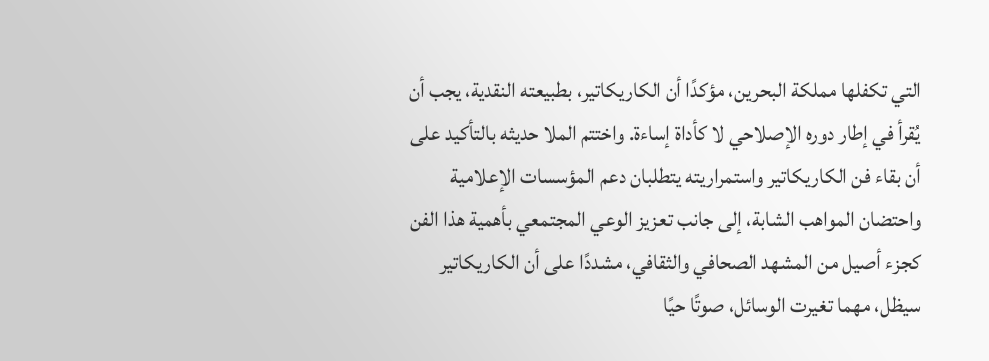التي تكفلها مملكة البحرين، مؤكدًا أن الكاريكاتير، بطبيعته النقدية، يجب أن يُقرأ في إطار دوره الإصلاحي لا كأداة إساءة. واختتم الملا حديثه بالتأكيد على أن بقاء فن الكاريكاتير واستمراريته يتطلبان دعم المؤسسات الإعلامية واحتضان المواهب الشابة، إلى جانب تعزيز الوعي المجتمعي بأهمية هذا الفن كجزء أصيل من المشهد الصحافي والثقافي، مشددًا على أن الكاريكاتير سيظل، مهما تغيرت الوسائل، صوتًا حيًا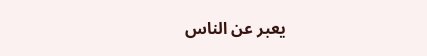يعبر عن الناس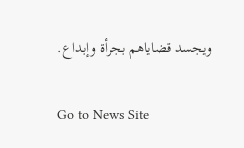ويجسد قضاياهم بجرأة وإبداع.

Go to News Site